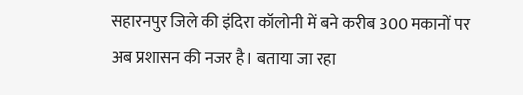सहारनपुर जिले की इंदिरा कॉलोनी में बने करीब 300 मकानों पर अब प्रशासन की नजर है। बताया जा रहा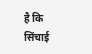है कि सिंचाई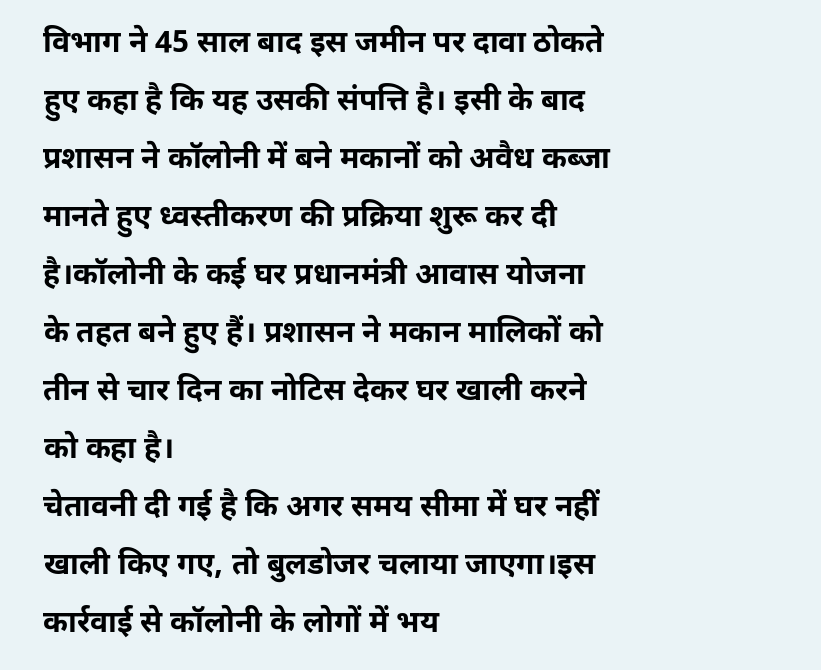विभाग ने 45 साल बाद इस जमीन पर दावा ठोकते हुए कहा है कि यह उसकी संपत्ति है। इसी के बाद प्रशासन ने कॉलोनी में बने मकानों को अवैध कब्जा मानते हुए ध्वस्तीकरण की प्रक्रिया शुरू कर दी है।कॉलोनी के कई घर प्रधानमंत्री आवास योजना के तहत बने हुए हैं। प्रशासन ने मकान मालिकों को तीन से चार दिन का नोटिस देकर घर खाली करने को कहा है।
चेतावनी दी गई है कि अगर समय सीमा में घर नहीं खाली किए गए, तो बुलडोजर चलाया जाएगा।इस कार्रवाई से कॉलोनी के लोगों में भय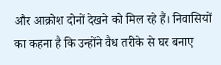और आक्रोश दोनों देखने को मिल रहे हैं। निवासियों का कहना है कि उन्होंने वैध तरीके से घर बनाए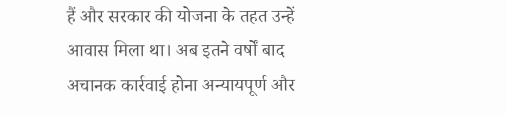हैं और सरकार की योजना के तहत उन्हें आवास मिला था। अब इतने वर्षों बाद अचानक कार्रवाई होना अन्यायपूर्ण और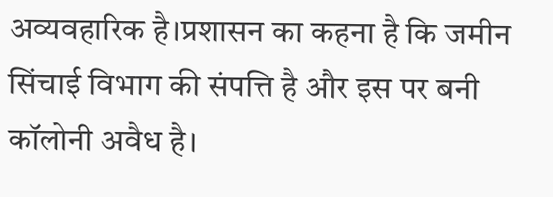अव्यवहारिक है।प्रशासन का कहना है कि जमीन सिंचाई विभाग की संपत्ति है और इस पर बनी कॉलोनी अवैध है।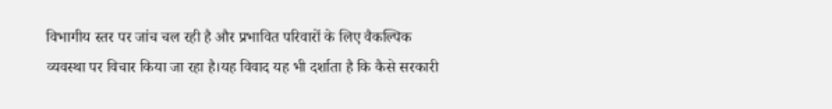विभागीय स्तर पर जांच चल रही है और प्रभावित परिवारों के लिए वैकल्पिक व्यवस्था पर विचार किया जा रहा है।यह विवाद यह भी दर्शाता है कि कैसे सरकारी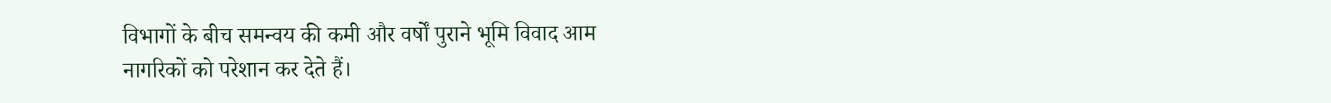विभागों के बीच समन्वय की कमी और वर्षों पुराने भूमि विवाद आम नागरिकों को परेशान कर देते हैं।